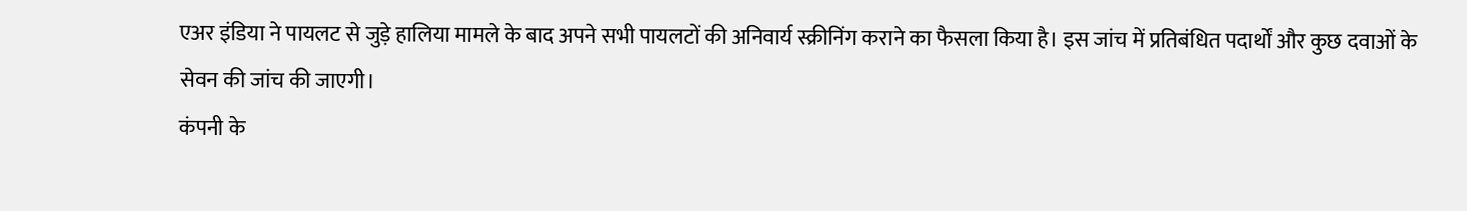एअर इंडिया ने पायलट से जुड़े हालिया मामले के बाद अपने सभी पायलटों की अनिवार्य स्क्रीनिंग कराने का फैसला किया है। इस जांच में प्रतिबंधित पदार्थों और कुछ दवाओं के सेवन की जांच की जाएगी।
कंपनी के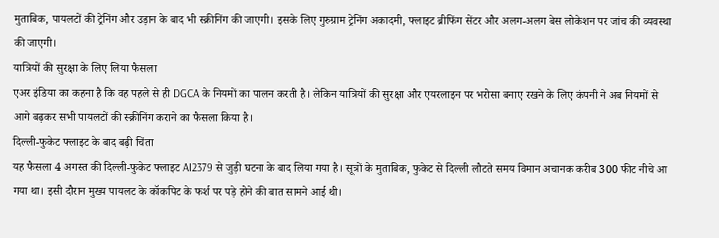मुताबिक, पायलटों की ट्रेनिंग और उड़ान के बाद भी स्क्रीनिंग की जाएगी। इसके लिए गुरुग्राम ट्रेनिंग अकादमी, फ्लाइट ब्रीफिंग सेंटर और अलग-अलग बेस लोकेशन पर जांच की व्यवस्था की जाएगी।
यात्रियों की सुरक्षा के लिए लिया फैसला
एअर इंडिया का कहना है कि वह पहले से ही DGCA के नियमों का पालन करती है। लेकिन यात्रियों की सुरक्षा और एयरलाइन पर भरोसा बनाए रखने के लिए कंपनी ने अब नियमों से आगे बढ़कर सभी पायलटों की स्क्रीनिंग कराने का फैसला किया है।
दिल्ली-फुकेट फ्लाइट के बाद बढ़ी चिंता
यह फैसला 4 अगस्त की दिल्ली-फुकेट फ्लाइट AI2379 से जुड़ी घटना के बाद लिया गया है। सूत्रों के मुताबिक, फुकेट से दिल्ली लौटते समय विमान अचानक करीब 300 फीट नीचे आ गया था। इसी दौरान मुख्य पायलट के कॉकपिट के फर्श पर पड़े होने की बात सामने आई थी।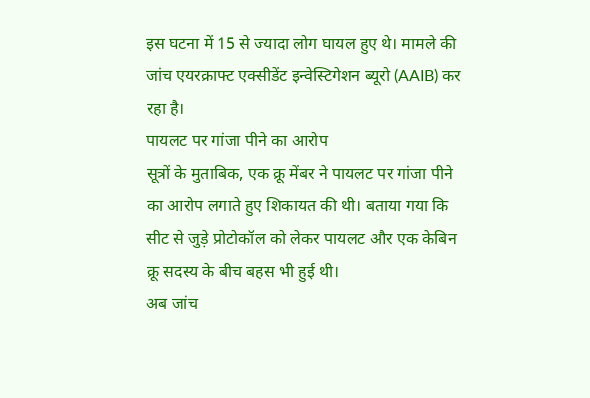इस घटना में 15 से ज्यादा लोग घायल हुए थे। मामले की जांच एयरक्राफ्ट एक्सीडेंट इन्वेस्टिगेशन ब्यूरो (AAIB) कर रहा है।
पायलट पर गांजा पीने का आरोप
सूत्रों के मुताबिक, एक क्रू मेंबर ने पायलट पर गांजा पीने का आरोप लगाते हुए शिकायत की थी। बताया गया कि सीट से जुड़े प्रोटोकॉल को लेकर पायलट और एक केबिन क्रू सदस्य के बीच बहस भी हुई थी।
अब जांच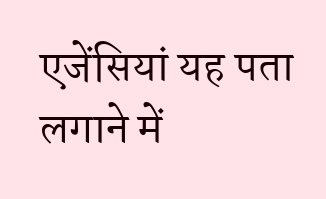एजेंसियां यह पता लगाने में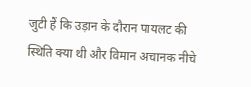जुटी हैं कि उड़ान के दौरान पायलट की स्थिति क्या थी और विमान अचानक नीचे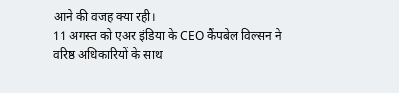आने की वजह क्या रही।
11 अगस्त को एअर इंडिया के CEO कैंपबेल विल्सन ने वरिष्ठ अधिकारियों के साथ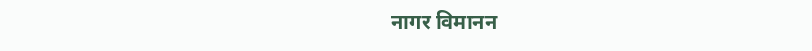नागर विमानन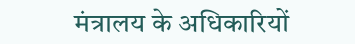मंत्रालय के अधिकारियों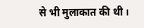से भी मुलाकात की थी।